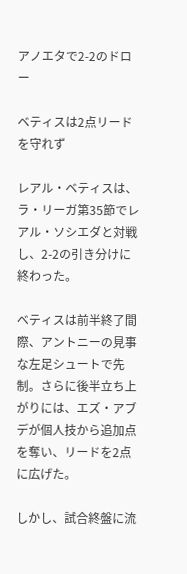アノエタで2-2のドロー

ベティスは2点リードを守れず

レアル・ベティスは、ラ・リーガ第35節でレアル・ソシエダと対戦し、2-2の引き分けに終わった。

ベティスは前半終了間際、アントニーの見事な左足シュートで先制。さらに後半立ち上がりには、エズ・アブデが個人技から追加点を奪い、リードを2点に広げた。

しかし、試合終盤に流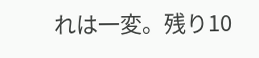れは一変。残り10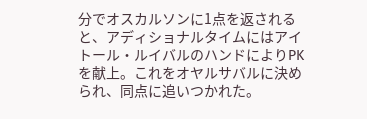分でオスカルソンに1点を返されると、アディショナルタイムにはアイトール・ルイバルのハンドによりPKを献上。これをオヤルサバルに決められ、同点に追いつかれた。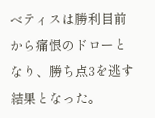ベティスは勝利目前から痛恨のドローとなり、勝ち点3を逃す結果となった。